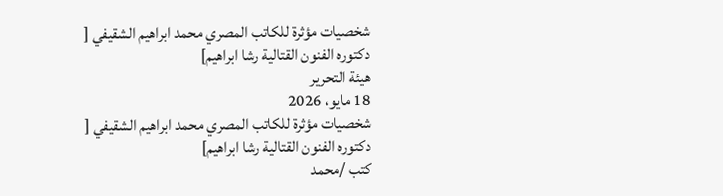شخصيات مؤثرة للكاتب المصري محمد ابراهيم الشقيفي [ دكتوره الفنون القتالية رشا ابراهيم]
هيئة التحرير
18 مايو، 2026
شخصيات مؤثرة للكاتب المصري محمد ابراهيم الشقيفي [ دكتوره الفنون القتالية رشا ابراهيم]
كتب /محمد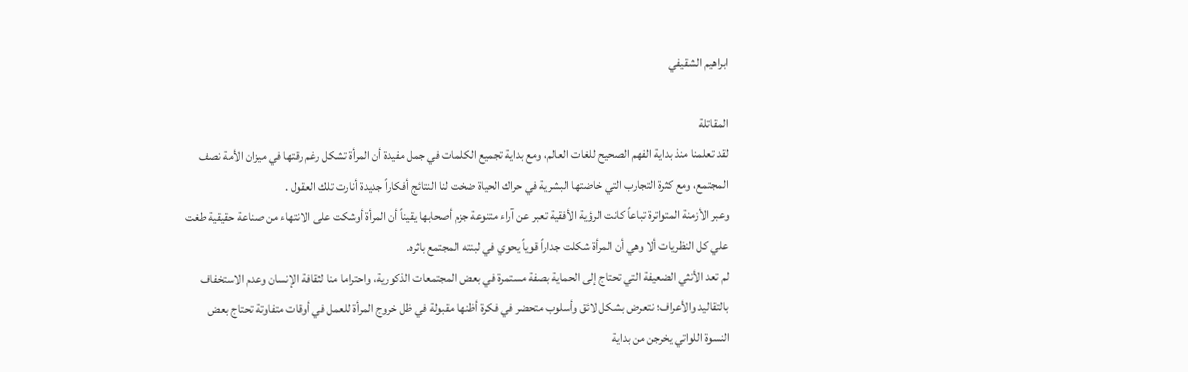ابراهيم الشقيفي

المقاتلة
لقد تعلمنا منذ بداية الفهم الصحيح للغات العالم، ومع بداية تجميع الكلمات في جمل مفيدة أن المرأة تشكل رغم رقتها في ميزان الأمة نصف المجتمع، ومع كثرة التجارب التي خاضتها البشرية في حراك الحياة ضخت لنا النتائج أفكاراً جديدة أنارت تلك العقول .
وعبر الأزمنة المتواترة تباعاً كانت الرؤية الأفقية تعبر عن آراء متنوعة جزم أصحابها يقيناً أن المرأة أوشكت على الانتهاء من صناعة حقيقية طغت علي كل النظريات ألا وهي أن المرأة شكلت جداراً قوياً يحوي في لبنته المجتمع باثره.
لم تعد الأنثي الضعيفة التي تحتاج إلى الحماية بصفة مستمرة في بعض المجتمعات الذكورية، واحتراما منا لثقافة الإنسان وعدم الاستخفاف بالتقاليد والأعراف؛ نتعرض بشكل لائق وأسلوب متحضر في فكرة أظنها مقبولة في ظل خروج المرأة للعمل في أوقات متفاوتة تحتاج بعض النسوة اللواتي يخرجن من بداية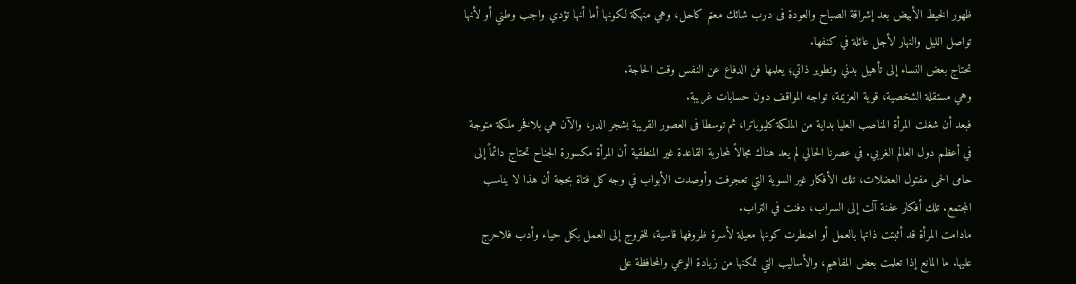ظهور الخيط الأبيض بعد إشراقة الصباح والعودة فى درب شائك معتم كاحل، وهي منهكة لكونها أما أنها تؤدي واجب وطني أو لأنها تواصل الليل والنهار لأجل عائلة في كنفها.
تحتاج بعض النساء إلى تأهيل بدني وتطوير ذاتي؛ يعلمها فن الدفاع عن النفس وقت الحاجة.
وهي مستقلة الشخصية، قوية العزيمة، تواجه المواقف دون حسابات غريبة.
فبعد أن شغلت المرأة المناصب العليا بداية من الملكة كليوباترا، ثم توسطا فى العصور القريبة بشجر الدر، والآن هي بلافخر ملكة متوجة في أعظم دول العالم الغربي. في عصرنا الحالي لم يعد هناك مجالاً لمحاربة القاعدة غير المنطقية أن المرأة مكسورة الجناح تحتاج دائماً إلى حامى الحمى مفتول العضلات، تلك الأفكار غير السوية التي تعجرفت وأوصدت الأبواب في وجه كل فتاة بحجة أن هذا لا يناسب المجتمع. تلك أفكار عفنة آلت إلى السراب، دفنت في التراب.
مادامت المرأة قد أثبتت ذاتها بالعمل أو اضطرت كونها معيلة لأسرة ظروفها قاسية، للخروج إلى العمل بكل حياء وأدب فلاحرج عليها. ما المانع إذا تعلمت بعض المفاهيم، والأساليب التي تمكنها من زيادة الوعي والمحافظة على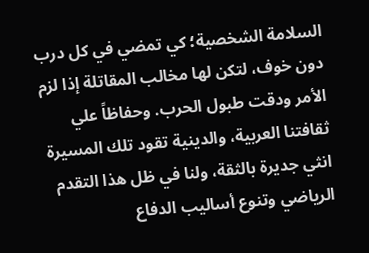السلامة الشخصية؛ كي تمضي في كل درب دون خوف، لتكن لها مخالب المقاتلة إذا لزم الأمر ودقت طبول الحرب. وحفاظاً علي ثقافتنا العربية، والدينية تقود تلك المسيرة انثي جديرة بالثقة، ولنا في ظل هذا التقدم الرياضي وتنوع أساليب الدفاع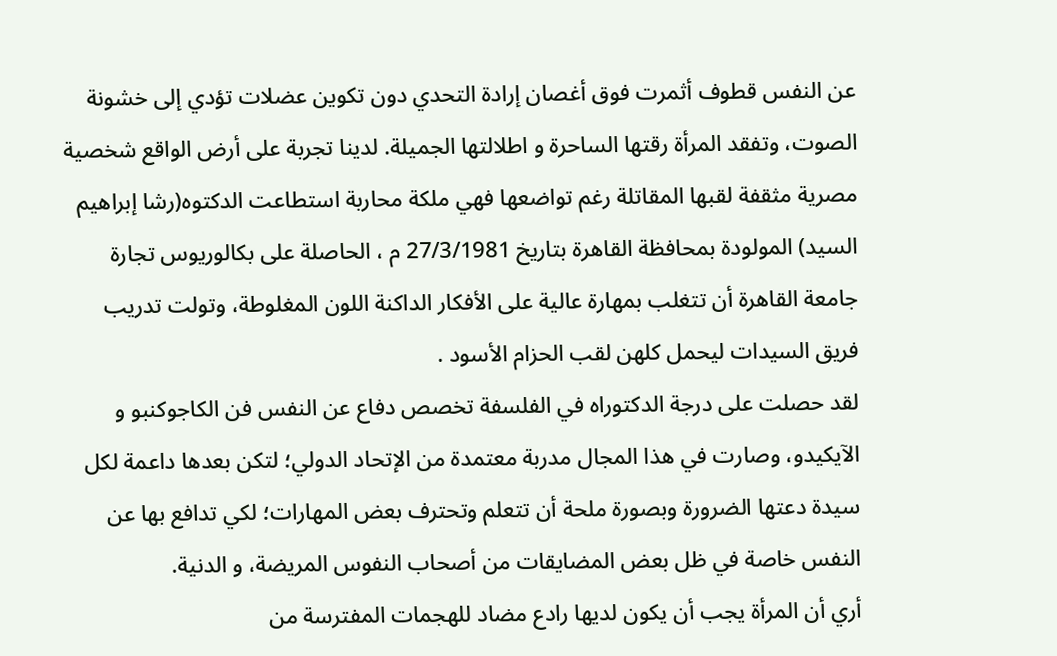عن النفس قطوف أثمرت فوق أغصان إرادة التحدي دون تكوين عضلات تؤدي إلى خشونة الصوت، وتفقد المرأة رقتها الساحرة و اطلالتها الجميلة. لدينا تجربة على أرض الواقع شخصية مصرية مثقفة لقبها المقاتلة رغم تواضعها فهي ملكة محاربة استطاعت الدكتوه(رشا إبراهيم السيد) المولودة بمحافظة القاهرة بتاريخ 27/3/1981 م ، الحاصلة على بكالوريوس تجارة جامعة القاهرة أن تتغلب بمهارة عالية على الأفكار الداكنة اللون المغلوطة، وتولت تدريب فريق السيدات ليحمل كلهن لقب الحزام الأسود .
لقد حصلت على درجة الدكتوراه في الفلسفة تخصص دفاع عن النفس فن الكاجوكنبو و الآيكيدو، وصارت في هذا المجال مدربة معتمدة من الإتحاد الدولي؛ لتكن بعدها داعمة لكل سيدة دعتها الضرورة وبصورة ملحة أن تتعلم وتحترف بعض المهارات؛ لكي تدافع بها عن النفس خاصة في ظل بعض المضايقات من أصحاب النفوس المريضة، و الدنية.
أري أن المرأة يجب أن يكون لديها رادع مضاد للهجمات المفترسة من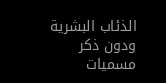الذئاب البشرية ودون ذكر مسميات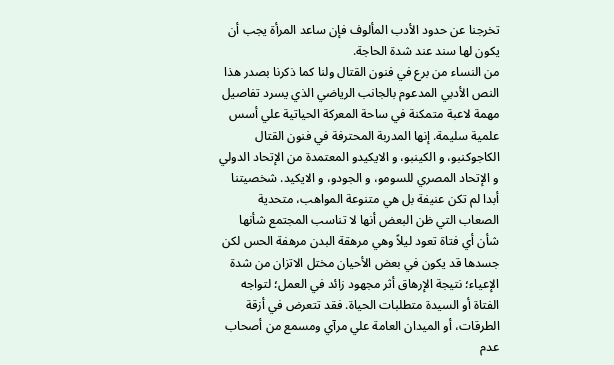تخرجنا عن حدود الأدب المألوف فإن ساعد المرأة يجب أن يكون لها سند عند شدة الحاجة.
من النساء من برع في فنون القتال ولنا كما ذكرنا بصدر هذا النص الأدبي المدعوم بالجانب الرياضي الذي يسرد تفاصيل مهمة لاعبة متمكنة في ساحة المعركة الحياتية علي أسس علمية سليمة. إنها المدربة المحترفة في فنون القتال الكاجوكنبو، و الكينبو، و الايكيدو المعتمدة من الإتحاد الدولي و الإتحاد المصري للسومو، و الجودو، و الايكيد. شخصيتنا أبدا لم تكن عنيفة بل هي متنوعة المواهب، متحدية الصعاب التي ظن البعض أنها لا تناسب المجتمع شأنها شأن أي فتاة تعود ليلاً وهي مرهقة البدن مرهفة الحس لكن جسدها قد يكون في بعض الأحيان مختل الاتزان من شدة الإعياء؛ نتيجة الإرهاق أثر مجهود زائد في العمل؛ لتواجه الفتاة أو السيدة متطلبات الحياة. فقد تتعرض في أزقة الطرقات، أو الميدان العامة علي مرآي ومسمع من أصحاب عدم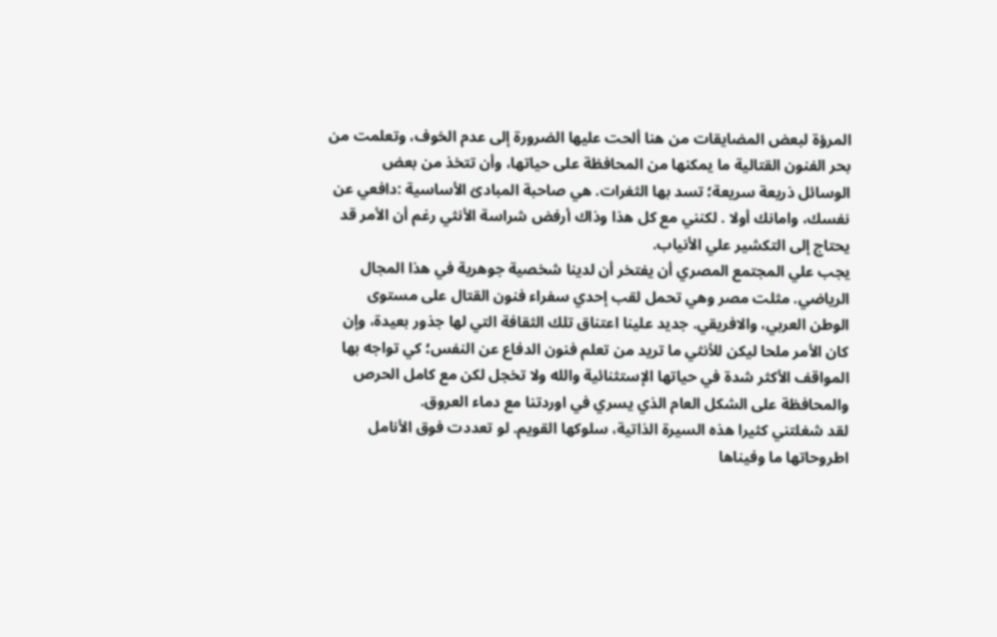المرؤة لبعض المضايقات من هنا ألحت عليها الضرورة إلى عدم الخوف، وتعلمت من بحر الفنون القتالية ما يمكنها من المحافظة على حياتها، وأن تتخذ من بعض الوسائل ذريعة سريعة؛ تسد بها الثغرات. هي صاحبة المبادئ الأساسية :دافعي عن نفسك، وامانك أولا . لكنني مع كل هذا وذاك أرفض شراسة الأنثي رغم أن الأمر قد يحتاج إلى التكشير علي الأنياب.
يجب علي المجتمع المصري أن يفتخر أن لدينا شخصية جوهرية في هذا المجال الرياضي. مثلت مصر وهي تحمل لقب إحدي سفراء فنون القتال على مستوى الوطن العربي، والافريقي. جديد علينا اعتناق تلك الثقافة التي لها جذور بعيدة، وإن كان الأمر ملحا ليكن للأنثي ما تريد من تعلم فنون الدفاع عن النفس؛ كي تواجه بها المواقف الأكثر شدة في حياتها الإستثنائية والله ولا تخجل لكن مع كامل الحرص والمحافظة على الشكل العام الذي يسري في اوردتنا مع دماء العروق.
لقد شغلتني كثيرا هذه السيرة الذاتية، سلوكها القويم. لو تعددت فوق الأنامل اطروحاتها ما وفيناها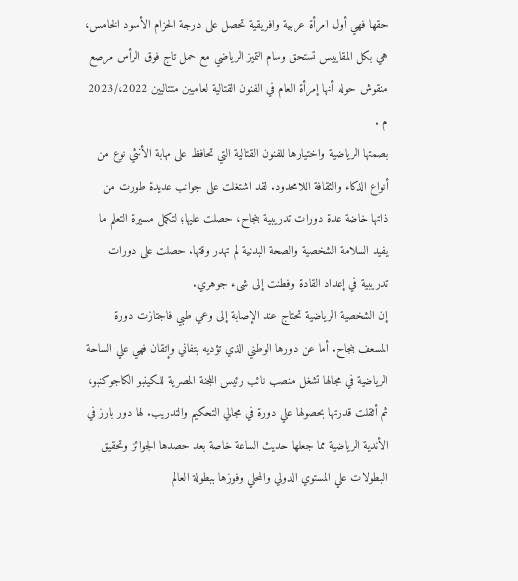حقها فهي أول امرأة عربية وافريقية تحصل على درجة الحزام الأسود الخامس، هي بكل المقاييس تستحق وسام التميز الرياضي مع حمل تاج فوق الرأس مرصع منقوش حوله أنها إمرأة العام في الفنون القتالية لعاميبن متتاليين 2022،/2023 م .
بصمتها الرياضية واختيارها للفنون القتالية التي تحافظ على مهابة الأنثي نوع من أنواع الذكاء والثقافة اللامحدود. لقد اشتغلت على جوانب عديدة طورت من ذاتها خاضة عدة دورات تدريبية بنجاح، حصلت عليها؛ لتكمل مسيرة التعلم ما يفيد السلامة الشخصية والصحة البدنية لم تهدر وقتها. حصلت على دورات تدريبية في إعداد القادة وفطنت إلى شىء جوهري.
إن الشخصية الرياضية تحتاج عند الإصابة إلى وعي طبي فاجتازت دورة المسعف بنجاح. أما عن دورها الوطني الذي تؤديه بتفاني وإتقان فهي علي الساحة الرياضية في مجالها تشغل منصب نائب رئيس اللجنة المصرية للكينبو الكاجوكنبو، ثم أثقلت قدرتها بحصولها علي دورة في مجالي التحكيم والتدريب. لها دور بارز في الأندية الرياضية مما جعلها حديث الساعة خاصة بعد حصدها الجوائز وتحقيق البطولات علي المستوي الدولي والمحلي وفوزها ببطولة العالم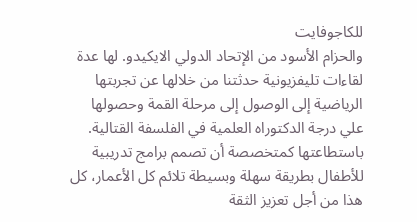للكاجوفايت
والحزام الأسود من الإتحاد الدولي الايكيدو. لها عدة لقاءات تليفزيونية حدثتنا من خلالها عن تجربتها الرياضية إلى الوصول إلى مرحلة القمة وحصولها علي درجة الدكتوراه العلمية في الفلسفة القتالية. باستطاعتها كمتخصصة أن تصمم برامج تدريبية للأطفال بطريقة سهلة وبسيطة تلائم كل الأعمار، كل هذا من أجل تعزيز الثقة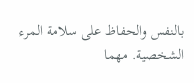بالنفس والحفاظ على سلامة المرء الشخصية. مهما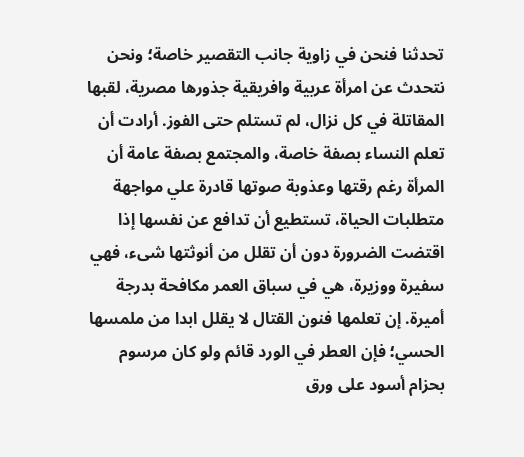تحدثنا فنحن في زاوية جانب التقصير خاصة؛ ونحن نتحدث عن امرأة عربية وافريقية جذورها مصرية، لقبها المقاتلة في كل نزال، لم تستلم حتى الفوز. أرادت أن تعلم النساء بصفة خاصة، والمجتمع بصفة عامة أن المرأة رغم رقتها وعذوبة صوتها قادرة علي مواجهة متطلبات الحياة، تستطيع أن تدافع عن نفسها إذا اقتضت الضرورة دون أن تقلل من أنوثتها شىء، فهي سفيرة ووزيرة، هي في سباق العمر مكافحة بدرجة أميرة. إن تعلمها فنون القتال لا يقلل ابدا من ملمسها الحسي؛ فإن العطر في الورد قائم ولو كان مرسوم بحزام أسود على ورق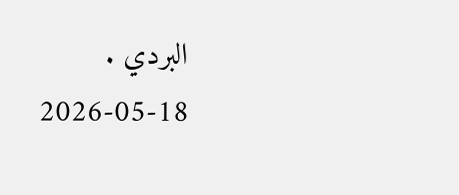البردي .
2026-05-18